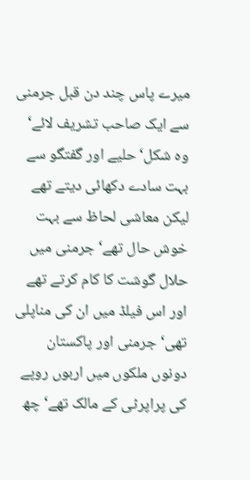میرے پاس چند دن قبل جرمنی سے ایک صاحب تشریف لائے‘ وہ شکل‘ حلیے اور گفتگو سے بہت سادے دکھائی دیتے تھے لیکن معاشی لحاظ سے بہت خوش حال تھے‘ جرمنی میں حلال گوشت کا کام کرتے تھے اور اس فیلڈ میں ان کی مناپلی تھی‘ جرمنی اور پاکستان دونوں ملکوں میں اربوں روپے کی پراپرٹی کے مالک تھے‘ چھ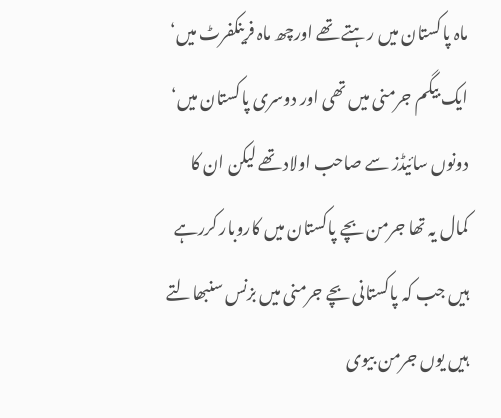ماہ پاکستان میں رہتے تھے اورچھ ماہ فرینکفرٹ میں‘ ایک بیگم جرمنی میں تھی اور دوسری پاکستان میں‘ دونوں سائیڈز سے صاحب اولاد تھے لیکن ان کا کمال یہ تھا جرمن بچے پاکستان میں کاروبار کررہے ہیں جب کہ پاکستانی بچے جرمنی میں بزنس سنبھالتے ہیں یوں جرمن بیوی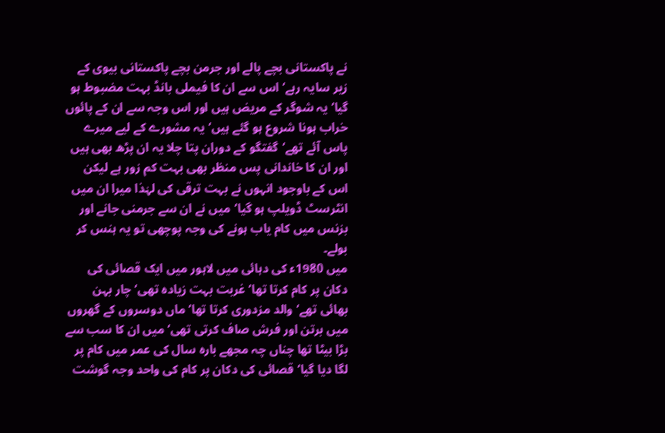نے پاکستانی بچے پالے اور جرمن بچے پاکستانی بیوی کے زیر سایہ رہے‘ اس سے ان کا فیملی بانڈ بہت مضبوط ہو گیا‘ یہ شوگر کے مریض ہیں اور اس وجہ سے ان کے پائوں خراب ہونا شروع ہو گئے ہیں‘ یہ مشورے کے لیے میرے پاس آئے تھے‘گفتگو کے دوران پتا چلا یہ ان پڑھ بھی ہیں اور ان کا خاندانی پس منظر بھی بہت کم زور ہے لیکن اس کے باوجود انہوں نے بہت ترقی کی لہٰذا میرا ان میں انٹرسٹ ڈویلپ ہو گیا‘میں نے ان سے جرمنی جانے اور بزنس میں کام یاب ہونے کی وجہ پوچھی تو یہ ہنس کر بولے۔
میں 1980ء کی دہائی میں لاہور میں ایک قصائی کی دکان پر کام کرتا تھا‘ غربت بہت زیادہ تھی‘ چار بہن بھائی تھے‘ والد مزدوری کرتا تھا‘ ماں دوسروں کے گھروں میں برتن اور فرش صاف کرتی تھی‘ میں ان کا سب سے بڑا بیٹا تھا چناں چہ مجھے بارہ سال کی عمر میں کام پر لگا دیا گیا‘ قصائی کی دکان پر کام کی واحد وجہ گوشت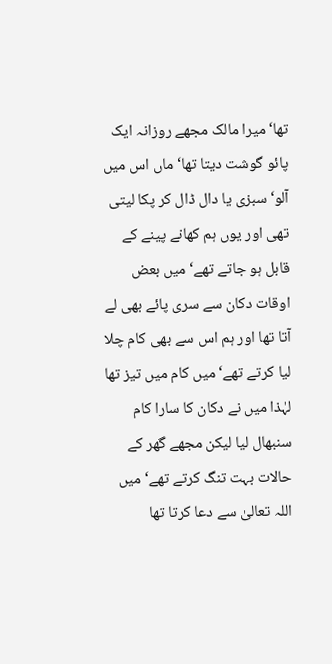تھا‘ میرا مالک مجھے روزانہ ایک پائو گوشت دیتا تھا‘ ماں اس میں آلو‘ سبزی یا دال ڈال کر پکا لیتی تھی اور یوں ہم کھانے پینے کے قابل ہو جاتے تھے‘ میں بعض اوقات دکان سے سری پائے بھی لے آتا تھا اور ہم اس سے بھی کام چلا لیا کرتے تھے‘ میں کام میں تیز تھا لہٰذا میں نے دکان کا سارا کام سنبھال لیا لیکن مجھے گھر کے حالات بہت تنگ کرتے تھے‘ میں اللہ تعالیٰ سے دعا کرتا تھا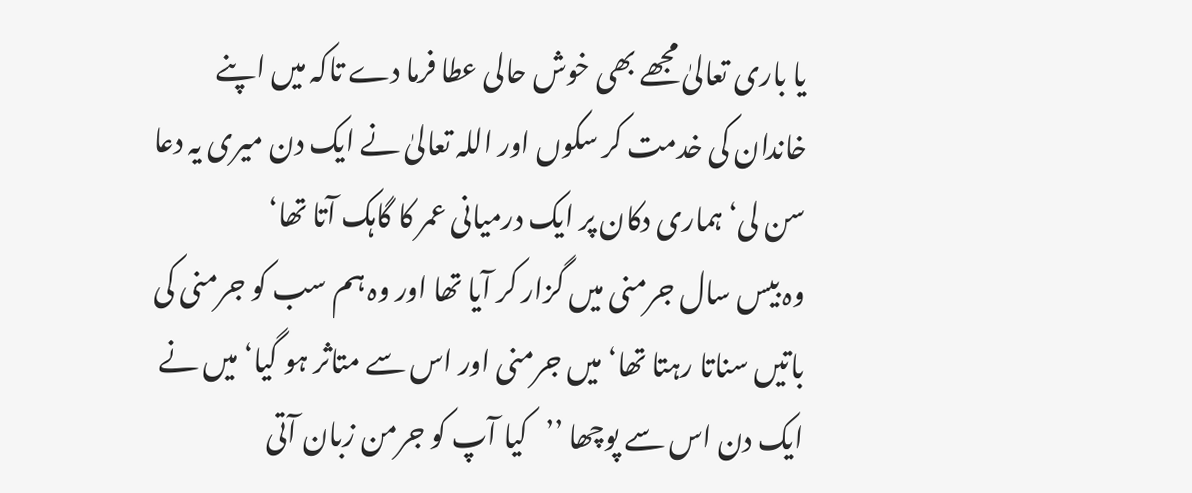یا باری تعالیٰ مجھے بھی خوش حالی عطا فرما دے تاکہ میں اپنے خاندان کی خدمت کر سکوں اور اللہ تعالیٰ نے ایک دن میری یہ دعا سن لی‘ ہماری دکان پر ایک درمیانی عمر کا گاہک آتا تھا‘
وہ بیس سال جرمنی میں گزار کر آیا تھا اور وہ ہم سب کو جرمنی کی باتیں سناتا رہتا تھا‘ میں جرمنی اور اس سے متاثر ہو گیا‘ میں نے ایک دن اس سے پوچھا ’’کیا آپ کو جرمن زبان آتی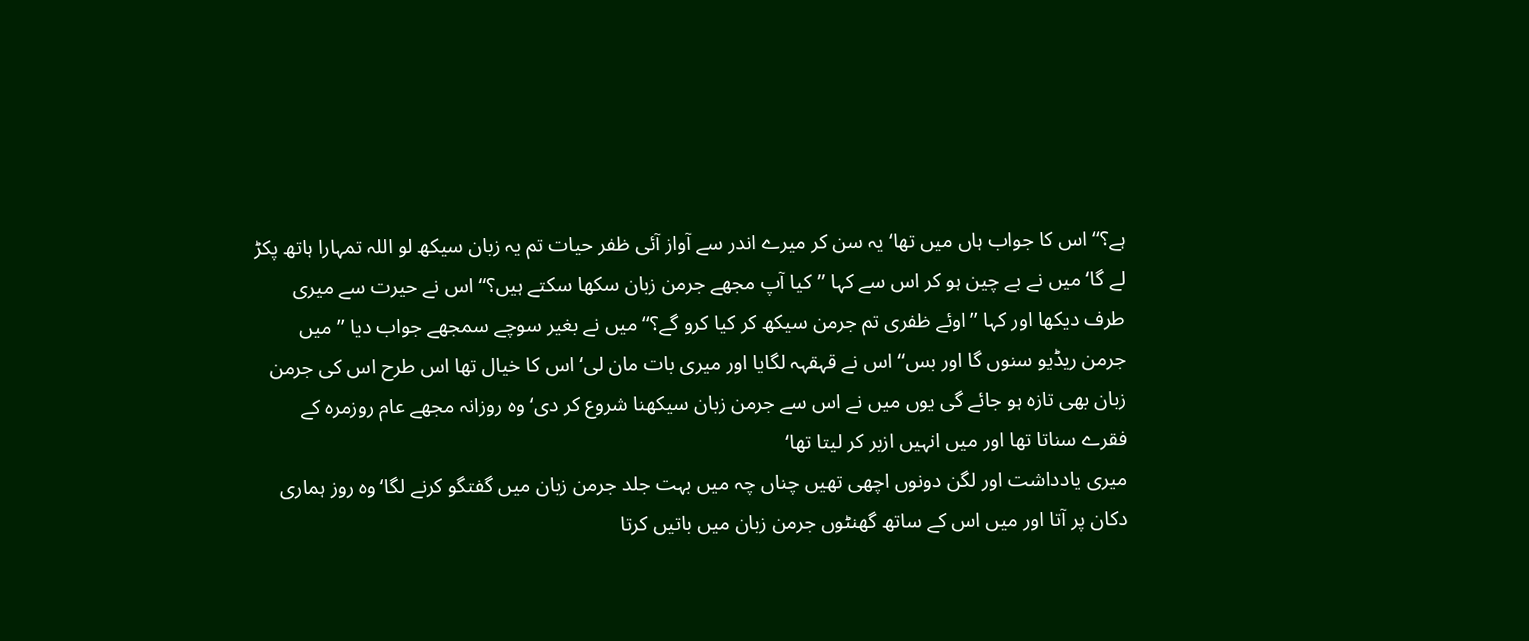ہے؟‘‘اس کا جواب ہاں میں تھا‘ یہ سن کر میرے اندر سے آواز آئی ظفر حیات تم یہ زبان سیکھ لو اللہ تمہارا ہاتھ پکڑ لے گا‘ میں نے بے چین ہو کر اس سے کہا ’’کیا آپ مجھے جرمن زبان سکھا سکتے ہیں؟‘‘ اس نے حیرت سے میری طرف دیکھا اور کہا ’’اوئے ظفری تم جرمن سیکھ کر کیا کرو گے؟‘‘ میں نے بغیر سوچے سمجھے جواب دیا ’’میں جرمن ریڈیو سنوں گا اور بس‘‘ اس نے قہقہہ لگایا اور میری بات مان لی‘ اس کا خیال تھا اس طرح اس کی جرمن زبان بھی تازہ ہو جائے گی یوں میں نے اس سے جرمن زبان سیکھنا شروع کر دی‘ وہ روزانہ مجھے عام روزمرہ کے فقرے سناتا تھا اور میں انہیں ازبر کر لیتا تھا‘
میری یادداشت اور لگن دونوں اچھی تھیں چناں چہ میں بہت جلد جرمن زبان میں گفتگو کرنے لگا‘وہ روز ہماری دکان پر آتا اور میں اس کے ساتھ گھنٹوں جرمن زبان میں باتیں کرتا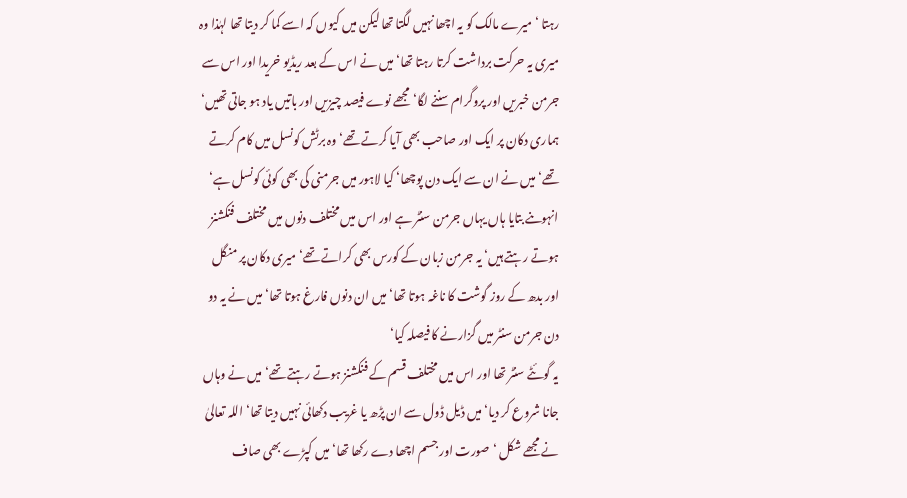رہتا ‘ میرے مالک کو یہ اچھا نہیں لگتا تھا لیکن میں کیوں کہ اسے کما کر دیتا تھا لہٰذا وہ میری یہ حرکت برداشت کرتا رہتا تھا‘ میں نے اس کے بعد ریڈیو خریدا اور اس سے جرمن خبریں اور پروگرام سننے لگا‘ مجھے نوے فیصد چیزیں اور باتیں یاد ہو جاتی تھیں‘ ہماری دکان پر ایک اور صاحب بھی آیا کرتے تھے‘ وہ برٹش کونسل میں کام کرتے تھے‘ میں نے ان سے ایک دن پوچھا‘ کیا لاہور میں جرمنی کی بھی کوئی کونسل ہے‘ انہوںنے بتایا ہاں یہاں جرمن سنٹر ہے اور اس میں مختلف دنوں میں مختلف فنکشنز ہوتے رہتے ہیں‘ یہ جرمن زبان کے کورس بھی کراتے تھے‘ میری دکان پر منگل اور بدھ کے روز گوشت کا ناغہ ہوتا تھا‘ میں ان دنوں فارغ ہوتا تھا‘ میں نے یہ دو دن جرمن سنٹر میں گزارنے کا فیصلہ کیا‘
یہ گوئٹے سنٹر تھا اور اس میں مختلف قسم کے فنکشنز ہوتے رہتے تھے‘ میں نے وہاں جانا شروع کر دیا‘ میں ڈیل ڈول سے ان پڑھ یا غریب دکھائی نہیں دیتا تھا‘ اللہ تعالیٰ نے مجھے شکل ‘صورت اور جسم اچھا دے رکھا تھا‘ میں کپڑے بھی صاف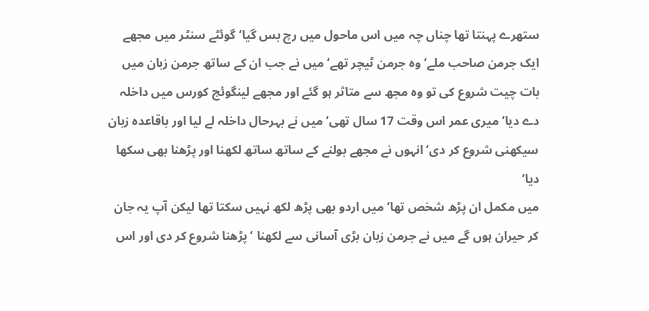ستھرے پہنتا تھا چناں چہ میں اس ماحول میں رچ بس گیا‘ گوئٹے سنٹر میں مجھے ایک جرمن صاحب ملے‘ وہ جرمن ٹیچر تھے‘ میں نے جب ان کے ساتھ جرمن زبان میں بات چیت شروع کی تو وہ مجھ سے متاثر ہو گئے اور مجھے لینگوئج کورس میں داخلہ دے دیا‘ میری عمر اس وقت 17 سال تھی‘ میں نے بہرحال داخلہ لے لیا اور باقاعدہ زبان سیکھنی شروع کر دی‘ انہوں نے مجھے بولنے کے ساتھ ساتھ لکھنا اور پڑھنا بھی سکھا دیا‘
میں مکمل ان پڑھ شخص تھا‘ میں اردو بھی پڑھ لکھ نہیں سکتا تھا لیکن آپ یہ جان کر حیران ہوں گے میں نے جرمن زبان بڑی آسانی سے لکھنا ‘پڑھنا شروع کر دی اور اس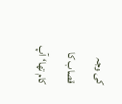کی وجہ قصاب کا کام تھا‘ آپ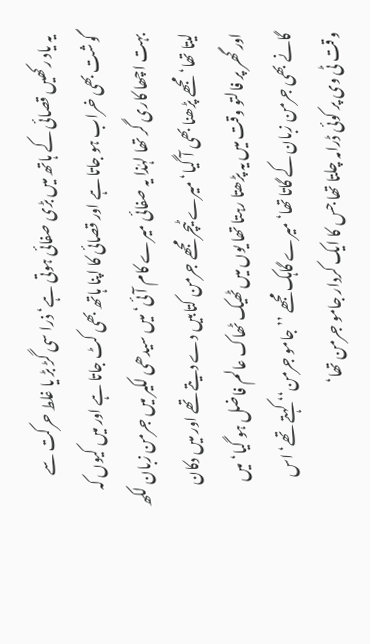یہ یاد رکھیں قصائی کے ہاتھ میں بڑی صفائی ہوتی ہے‘ ذرا سی گڑ بڑ یا غلط حرکت سے گوشت بھی خراب ہو جاتا ہے اور قصائی کا اپنا ہاتھ بھی کٹ جاتا ہے اور میں کیوں کہ بہت اچھا کاری گر تھا لہٰذا یہ صفائی میرے کام آئی‘ میں سیدھی لکیر میں جرمن زبان لکھ لیتا تھا‘ مجھے پڑھنا بھی آ گیا‘ میرے ٹیچر مجھے جرمن کتابیں دے دیتے تھے اور میں دکان اور گھر پر فالتو وقت میں یہ پڑھتا رہتا تھا یوں میں ٹھیک ٹھاک عالم فاضل ہو گیا‘ میں گانے بھی جرمن زبان کے گاتا تھا‘ میرے گاہک مجھے ’’جامو جرمن‘‘ کہتے تھے‘ اس وقت ٹی وی پر کوئی ڈرامہ چلتا تھا جس کا ایک کردار جامو جرمن تھا‘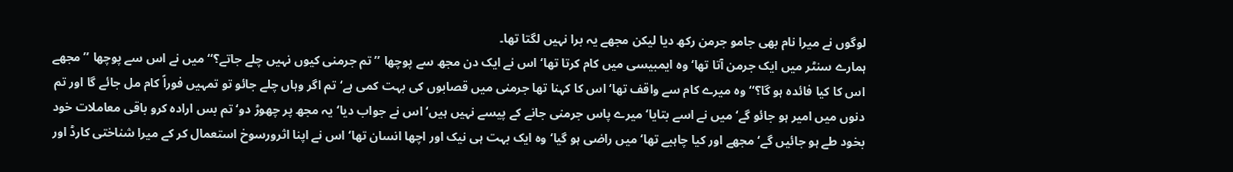لوگوں نے میرا نام بھی جامو جرمن رکھ دیا لیکن مجھے یہ برا نہیں لگتا تھا۔
ہمارے سنٹر میں ایک جرمن آتا تھا‘ وہ ایمبیسی میں کام کرتا تھا‘ اس نے ایک دن مجھ سے پوچھا ’’تم جرمنی کیوں نہیں چلے جاتے؟‘‘ میں نے اس سے پوچھا ’’مجھے اس کا کیا فائدہ ہو گا؟‘‘ وہ میرے کام سے واقف تھا‘ اس کا کہنا تھا جرمنی میں قصابوں کی بہت کمی ہے‘ تم اگر وہاں چلے جائو تو تمہیں فوراً کام مل جائے گا اور تم دنوں میں امیر ہو جائو گے‘ میں نے اسے بتایا‘ میرے پاس جرمنی جانے کے پیسے نہیں ہیں‘ اس نے جواب دیا‘یہ مجھ پر چھوڑ دو‘ تم بس ارادہ کرو باقی معاملات خود بخود طے ہو جائیں گے‘ مجھے اور کیا چاہیے تھا‘ میں راضی ہو گیا‘ وہ ایک بہت ہی نیک اور اچھا انسان تھا‘ اس نے اپنا اثرورسوخ استعمال کر کے میرا شناختی کارڈ اور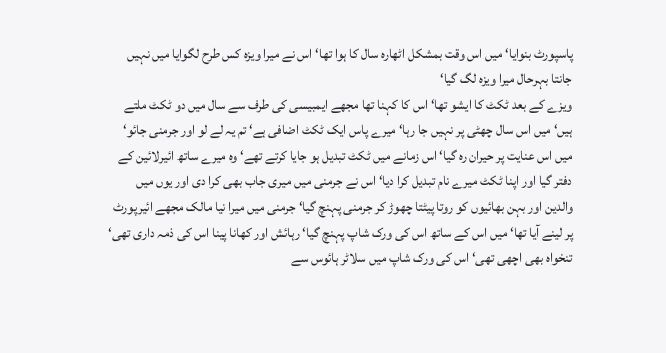پاسپورٹ بنوایا‘ میں اس وقت بمشکل اٹھارہ سال کا ہوا تھا‘ اس نے میرا ویزہ کس طرح لگوایا میں نہیں جانتا بہرحال میرا ویزہ لگ گیا‘
ویزے کے بعد ٹکٹ کا ایشو تھا‘ اس کا کہنا تھا مجھے ایمبیسی کی طرف سے سال میں دو ٹکٹ ملتے ہیں‘ میں اس سال چھٹی پر نہیں جا رہا‘ میرے پاس ایک ٹکٹ اضافی ہے‘ تم یہ لے لو اور جرمنی جائو‘ میں اس عنایت پر حیران رہ گیا‘ اس زمانے میں ٹکٹ تبدیل ہو جایا کرتے تھے‘ وہ میرے ساتھ ائیرلائین کے دفتر گیا اور اپنا ٹکٹ میرے نام تبدیل کرا دیا‘ اس نے جرمنی میں میری جاب بھی کرا دی اور یوں میں والدین اور بہن بھائیوں کو روتا پیٹتا چھوڑ کر جرمنی پہنچ گیا‘ جرمنی میں میرا نیا مالک مجھے ائیرپورٹ پر لینے آیا تھا‘ میں اس کے ساتھ اس کی ورک شاپ پہنچ گیا‘ رہائش اور کھانا پینا اس کی ذمہ داری تھی‘ تنخواہ بھی اچھی تھی‘ اس کی ورک شاپ میں سلاٹر ہائوس سے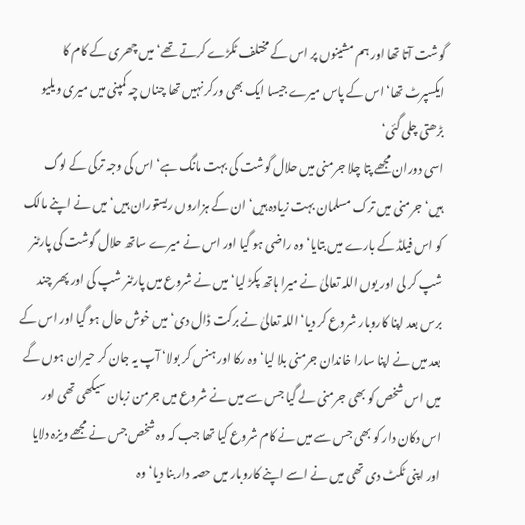گوشت آتا تھا اور ہم مشینوں پر اس کے مختلف ٹکڑے کرتے تھے‘ میں چھری کے کام کا ایکسپرٹ تھا‘ اس کے پاس میرے جیسا ایک بھی ورکر نہیں تھا چناں چہ کمپنی میں میری ویلیو بڑھتی چلی گئی‘
اسی دوران مجھے پتا چلا جرمنی میں حلال گوشت کی بہت مانگ ہے‘ اس کی وجہ ترکی کے لوگ ہیں‘ جرمنی میں ترک مسلمان بہت زیادہ ہیں‘ ان کے ہزاروں ریستوران ہیں‘ میں نے اپنے مالک کو اس فیلڈ کے بارے میں بتایا‘ وہ راضی ہو گیا اور اس نے میرے ساتھ حلال گوشت کی پارٹنر شپ کر لی اور یوں اللہ تعالیٰ نے میرا ہاتھ پکڑ لیا‘ میں نے شروع میں پارٹنر شپ کی اور پھر چند برس بعد اپنا کاروبار شروع کر دیا‘ اللہ تعالیٰ نے برکت ڈال دی‘ میں خوش حال ہو گیا اور اس کے بعد میں نے اپنا سارا خاندان جرمنی بلا لیا‘ وہ رکا اور ہنس کر بولا‘ آپ یہ جان کر حیران ہوں گے میں اس شخص کو بھی جرمنی لے گیا جس سے میں نے شروع میں جرمن زبان سیکھی تھی اور اس دکان دار کو بھی جس سے میں نے کام شروع کیا تھا جب کہ وہ شخص جس نے مجھے ویزہ دلایا اور اپنی ٹکٹ دی تھی میں نے اسے اپنے کاروبار میں حصہ دار بنا دیا‘ وہ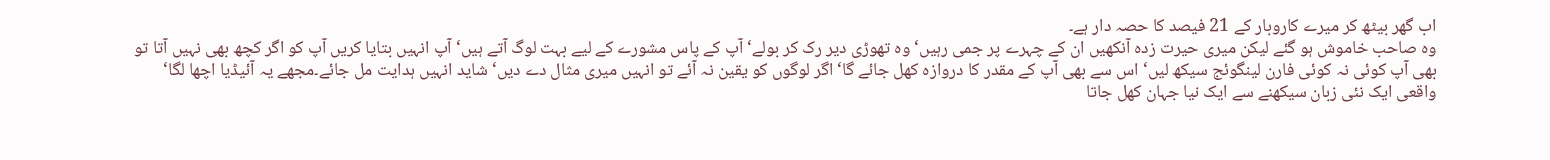اب گھر بیٹھ کر میرے کاروبار کے 21 فیصد کا حصہ دار ہے۔
وہ صاحب خاموش ہو گئے لیکن میری حیرت زدہ آنکھیں ان کے چہرے پر جمی رہیں‘ وہ تھوڑی دیر رک کر بولے‘ آپ کے پاس مشورے کے لیے بہت لوگ آتے ہیں‘ آپ انہیں بتایا کریں آپ کو اگر کچھ بھی نہیں آتا تو بھی آپ کوئی نہ کوئی فارن لینگوئج سیکھ لیں‘ اس سے بھی آپ کے مقدر کا دروازہ کھل جائے گا‘ اگر لوگوں کو یقین نہ آئے تو انہیں میری مثال دے دیں‘ شاید انہیں ہدایت مل جائے۔مجھے یہ آئیڈیا اچھا لگا‘ واقعی ایک نئی زبان سیکھنے سے ایک نیا جہان کھل جاتا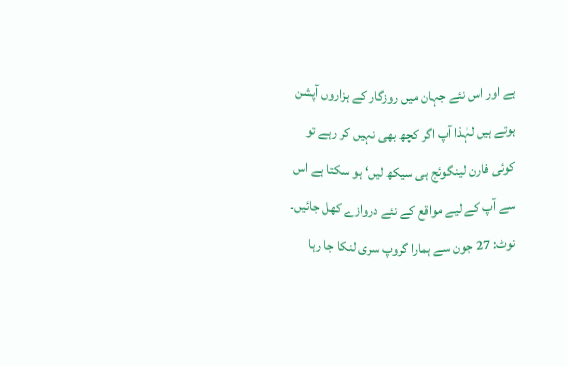ہے اور اس نئے جہان میں روزگار کے ہزاروں آپشن ہوتے ہیں لہٰذا آپ اگر کچھ بھی نہیں کر رہے تو کوئی فارن لینگوئج ہی سیکھ لیں‘ ہو سکتا ہے اس سے آپ کے لیے مواقع کے نئے دروازے کھل جائیں۔
نوٹ: 27 جون سے ہمارا گروپ سری لنکا جا رہا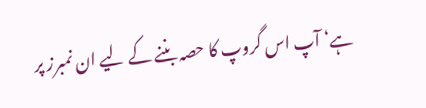ہے‘ آپ اس گروپ کا حصہ بننے کے لیے ان نمبرز پر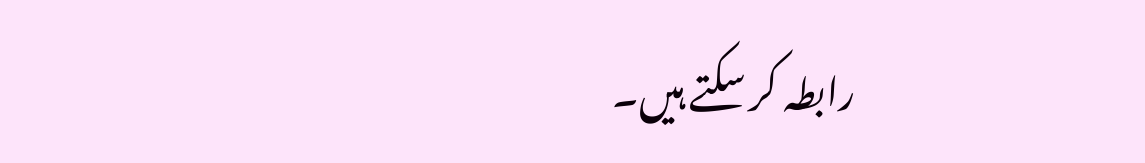رابطہ کر سکتے ہیں۔